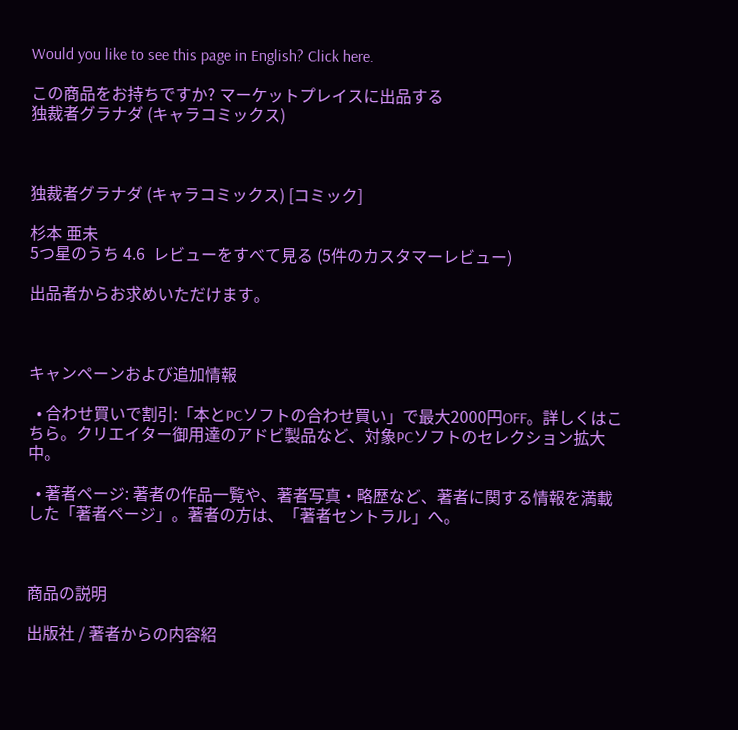Would you like to see this page in English? Click here.

この商品をお持ちですか? マーケットプレイスに出品する
独裁者グラナダ (キャラコミックス)



独裁者グラナダ (キャラコミックス) [コミック]

杉本 亜未
5つ星のうち 4.6  レビューをすべて見る (5件のカスタマーレビュー)

出品者からお求めいただけます。



キャンペーンおよび追加情報

  • 合わせ買いで割引:「本とPCソフトの合わせ買い」で最大2000円OFF。詳しくはこちら。クリエイター御用達のアドビ製品など、対象PCソフトのセレクション拡大中。

  • 著者ページ: 著者の作品一覧や、著者写真・略歴など、著者に関する情報を満載した「著者ページ」。著者の方は、「著者セントラル」へ。



商品の説明

出版社 / 著者からの内容紹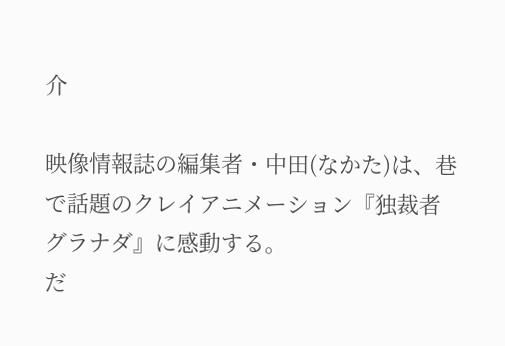介

映像情報誌の編集者・中田(なかた)は、巷で話題のクレイアニメーション『独裁者グラナダ』に感動する。
だ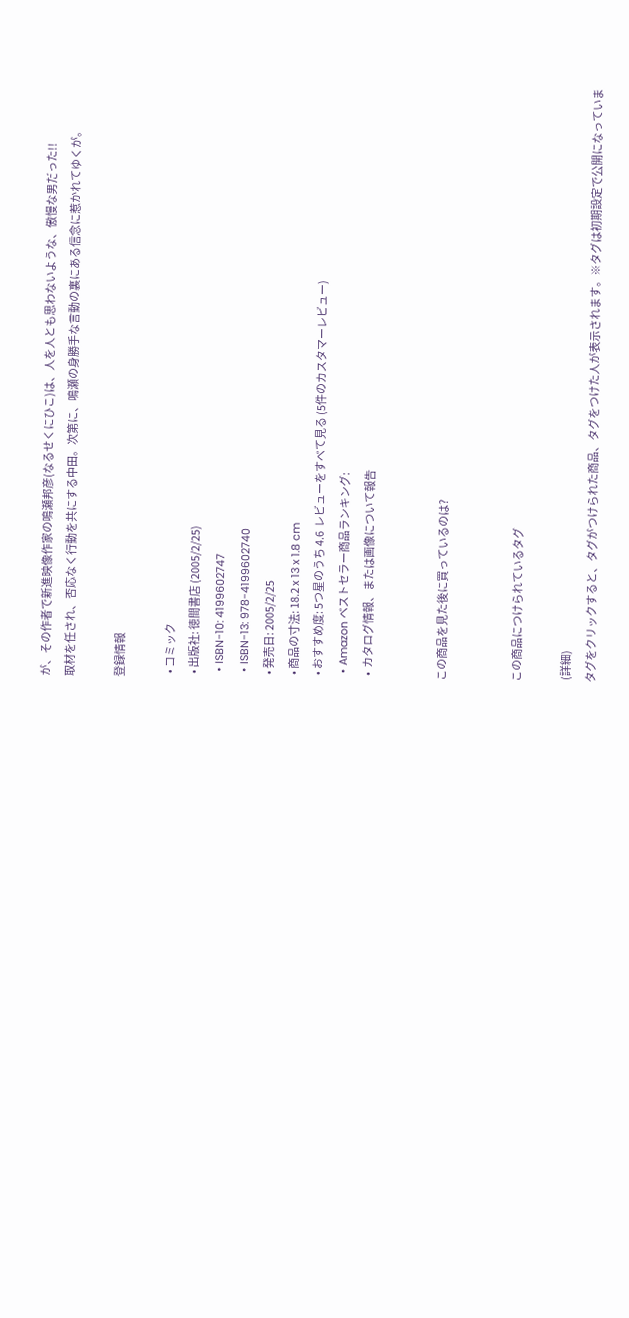が、その作者で新進映像作家の鳴瀬邦彦(なるせくにひこ)は、人を人とも思わないような、傲慢な男だった!!
取材を任され、否応なく行動を共にする中田。次第に、鳴瀬の身勝手な言動の裏にある信念に惹かれてゆくが。

登録情報

  • コミック
  • 出版社: 徳間書店 (2005/2/25)
  • ISBN-10: 4199602747
  • ISBN-13: 978-4199602740
  • 発売日: 2005/2/25
  • 商品の寸法: 18.2 x 13 x 1.8 cm
  • おすすめ度: 5つ星のうち 4.6  レビューをすべて見る (5件のカスタマーレビュー)
  • Amazon ベストセラー商品ランキング:
  •  カタログ情報、または画像について報告


この商品を見た後に買っているのは?


この商品につけられているタグ

 (詳細)
タグをクリックすると、タグがつけられた商品、タグをつけた人が表示されます。※タグは初期設定で公開になっていま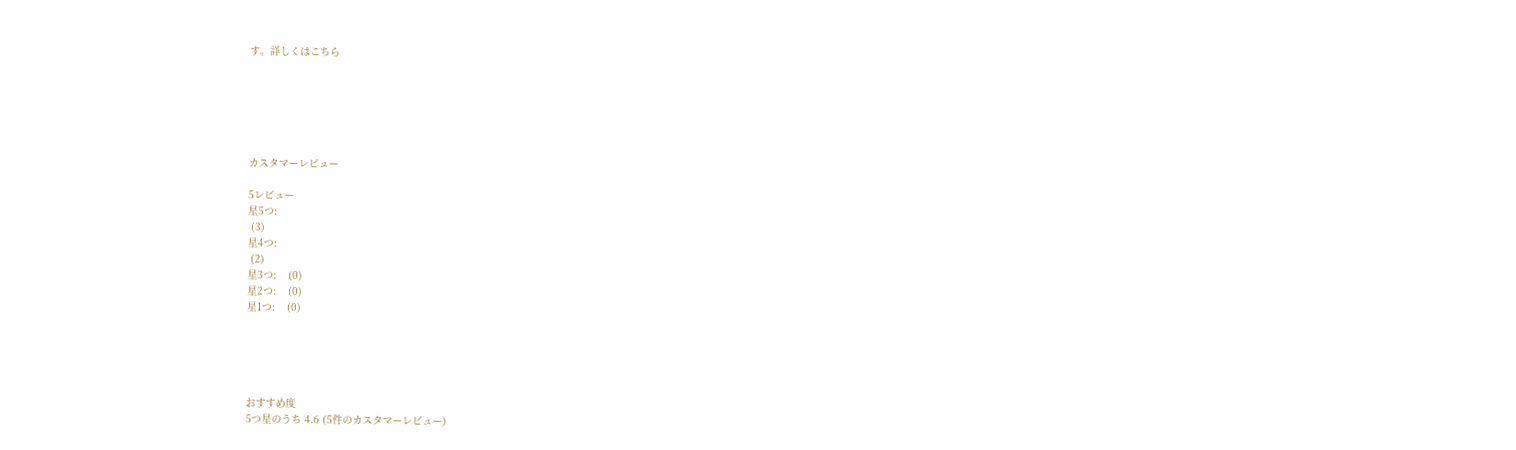す。詳しくはこちら






カスタマーレビュー

5レビュー
星5つ:
 (3)
星4つ:
 (2)
星3つ:    (0)
星2つ:    (0)
星1つ:    (0)





おすすめ度
5つ星のうち 4.6 (5件のカスタマーレビュー)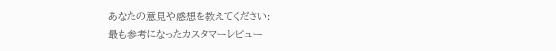あなたの意見や感想を教えてください:
最も参考になったカスタマーレビュー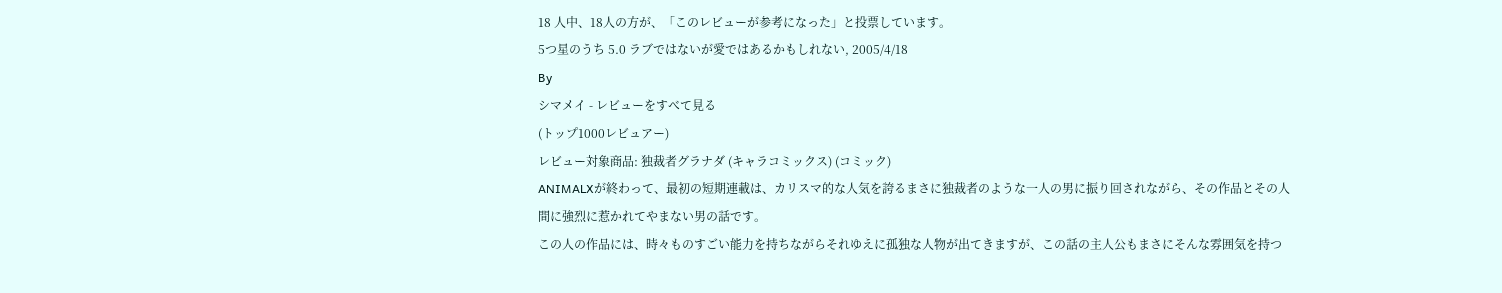18 人中、18人の方が、「このレビューが参考になった」と投票しています。
5つ星のうち 5.0 ラブではないが愛ではあるかもしれない, 2005/4/18
By
シマメイ - レビューをすべて見る
(トップ1000レビュアー)
レビュー対象商品: 独裁者グラナダ (キャラコミックス) (コミック)
ANIMALXが終わって、最初の短期連載は、カリスマ的な人気を誇るまさに独裁者のような一人の男に振り回されながら、その作品とその人間に強烈に惹かれてやまない男の話です。
この人の作品には、時々ものすごい能力を持ちながらそれゆえに孤独な人物が出てきますが、この話の主人公もまさにそんな雰囲気を持つ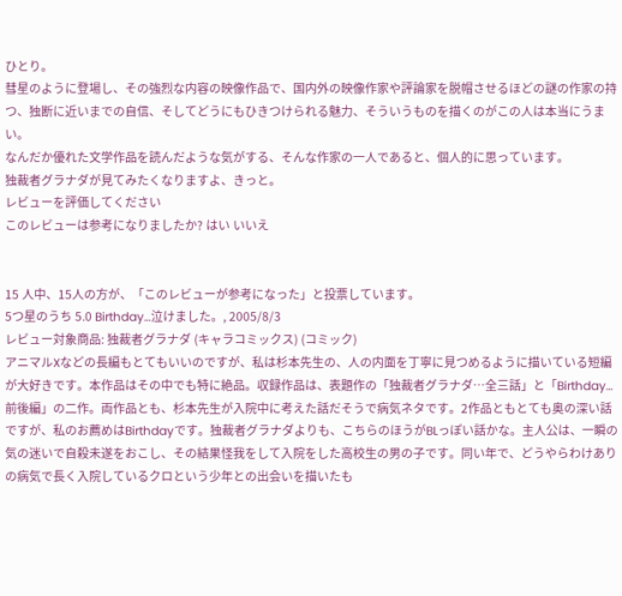ひとり。
彗星のように登場し、その強烈な内容の映像作品で、国内外の映像作家や評論家を脱帽させるほどの謎の作家の持つ、独断に近いまでの自信、そしてどうにもひきつけられる魅力、そういうものを描くのがこの人は本当にうまい。
なんだか優れた文学作品を読んだような気がする、そんな作家の一人であると、個人的に思っています。
独裁者グラナダが見てみたくなりますよ、きっと。
レビューを評価してください
このレビューは参考になりましたか? はい いいえ


15 人中、15人の方が、「このレビューが参考になった」と投票しています。
5つ星のうち 5.0 Birthday…泣けました。, 2005/8/3
レビュー対象商品: 独裁者グラナダ (キャラコミックス) (コミック)
アニマルXなどの長編もとてもいいのですが、私は杉本先生の、人の内面を丁寧に見つめるように描いている短編が大好きです。本作品はその中でも特に絶品。収録作品は、表題作の「独裁者グラナダ…全三話」と「Birthday…前後編」の二作。両作品とも、杉本先生が入院中に考えた話だそうで病気ネタです。2作品ともとても奥の深い話ですが、私のお薦めはBirthdayです。独裁者グラナダよりも、こちらのほうがBLっぽい話かな。主人公は、一瞬の気の迷いで自殺未遂をおこし、その結果怪我をして入院をした高校生の男の子です。同い年で、どうやらわけありの病気で長く入院しているクロという少年との出会いを描いたも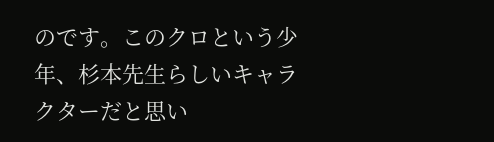のです。このクロという少年、杉本先生らしいキャラクターだと思い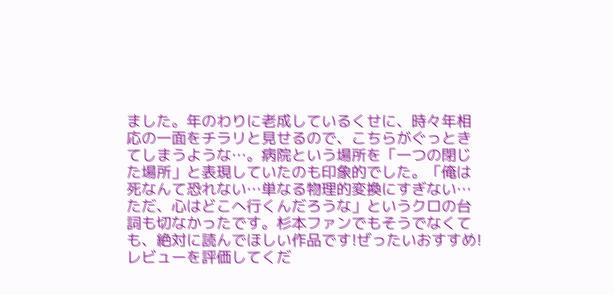ました。年のわりに老成しているくせに、時々年相応の一面をチラリと見せるので、こちらがぐっときてしまうような…。病院という場所を「一つの閉じた場所」と表現していたのも印象的でした。「俺は死なんて恐れない…単なる物理的変換にすぎない…ただ、心はどこへ行くんだろうな」というクロの台詞も切なかったです。杉本ファンでもそうでなくても、絶対に読んでほしい作品です!ぜったいおすすめ!
レビューを評価してくだ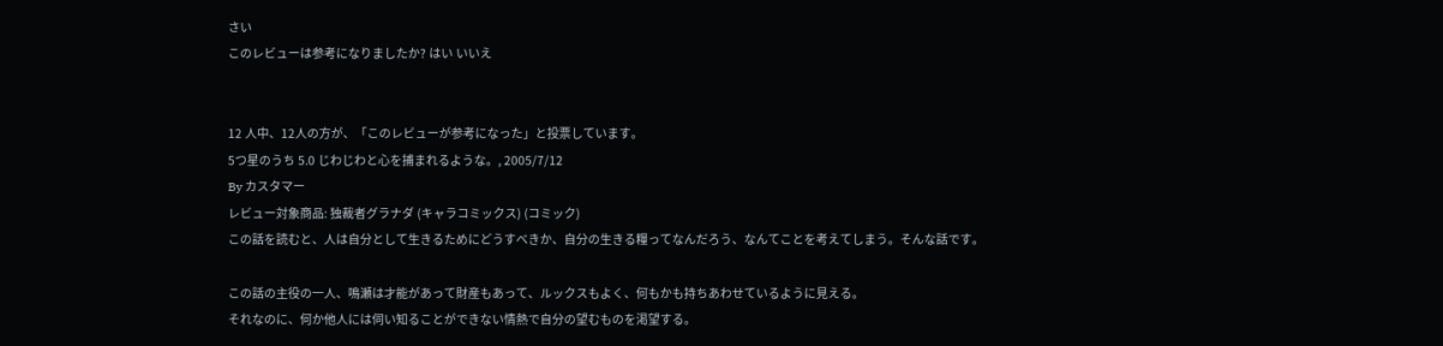さい
このレビューは参考になりましたか? はい いいえ


12 人中、12人の方が、「このレビューが参考になった」と投票しています。
5つ星のうち 5.0 じわじわと心を捕まれるような。, 2005/7/12
By カスタマー
レビュー対象商品: 独裁者グラナダ (キャラコミックス) (コミック)
この話を読むと、人は自分として生きるためにどうすべきか、自分の生きる糧ってなんだろう、なんてことを考えてしまう。そんな話です。

この話の主役の一人、鳴瀬は才能があって財産もあって、ルックスもよく、何もかも持ちあわせているように見える。
それなのに、何か他人には伺い知ることができない情熱で自分の望むものを渇望する。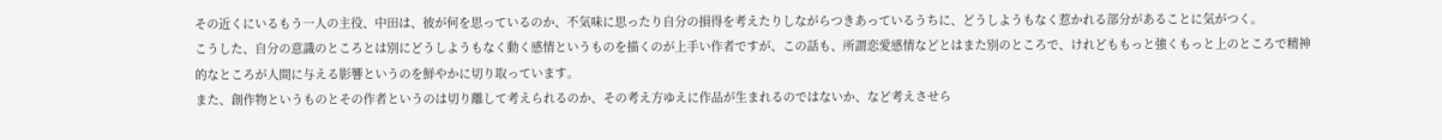その近くにいるもう一人の主役、中田は、彼が何を思っているのか、不気味に思ったり自分の損得を考えたりしながらつきあっているうちに、どうしようもなく惹かれる部分があることに気がつく。
こうした、自分の意識のところとは別にどうしようもなく動く感情というものを描くのが上手い作者ですが、この話も、所謂恋愛感情などとはまた別のところで、けれどももっと強くもっと上のところで精神的なところが人間に与える影響というのを鮮やかに切り取っています。
また、創作物というものとその作者というのは切り離して考えられるのか、その考え方ゆえに作品が生まれるのではないか、など考えさせら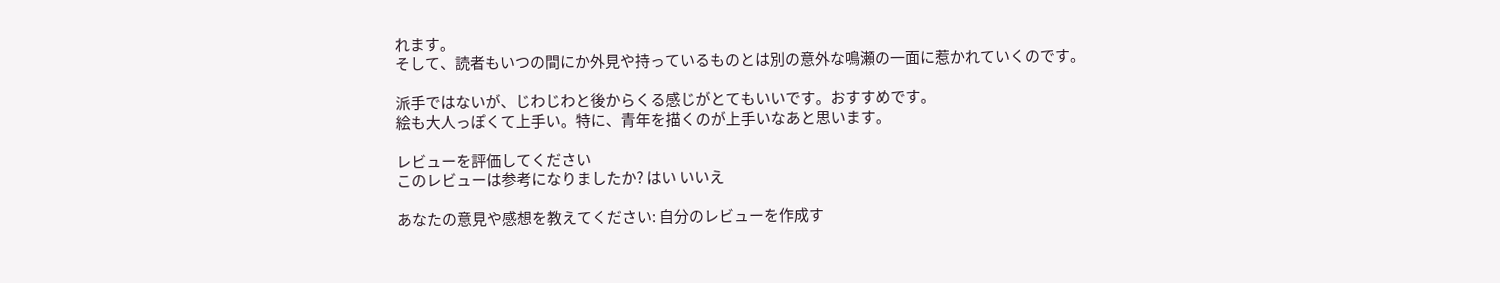れます。
そして、読者もいつの間にか外見や持っているものとは別の意外な鳴瀬の一面に惹かれていくのです。

派手ではないが、じわじわと後からくる感じがとてもいいです。おすすめです。
絵も大人っぽくて上手い。特に、青年を描くのが上手いなあと思います。

レビューを評価してください
このレビューは参考になりましたか? はい いいえ

あなたの意見や感想を教えてください: 自分のレビューを作成す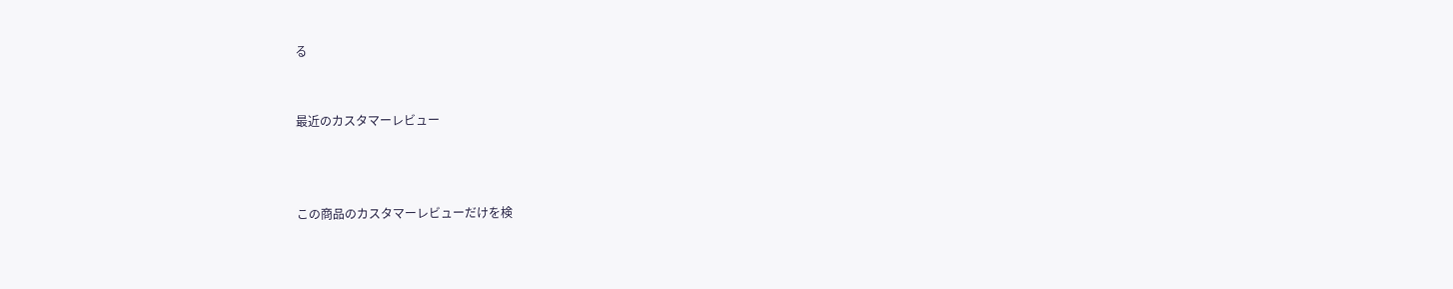る


最近のカスタマーレビュー



この商品のカスタマーレビューだけを検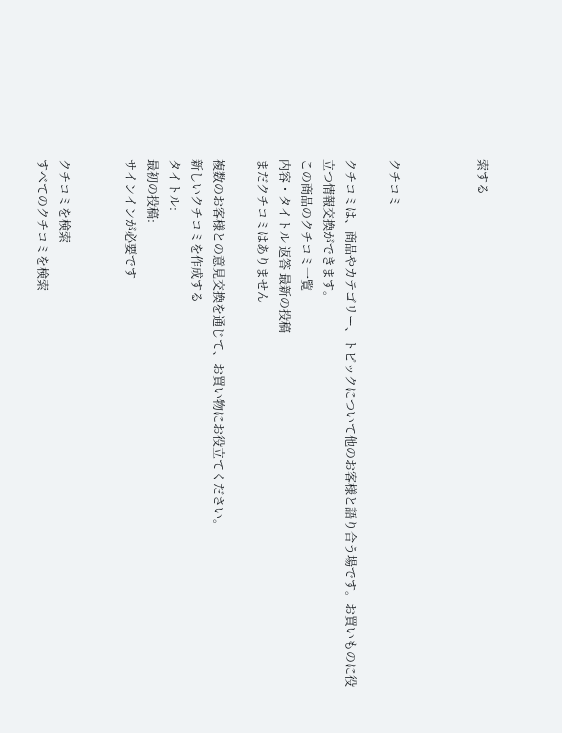索する



クチコミ

クチコミは、商品やカテゴリー、トピックについて他のお客様と語り合う場です。お買いものに役立つ情報交換ができます。
この商品のクチコミ一覧
内容・タイトル 返答 最新の投稿
まだクチコミはありません

複数のお客様との意見交換を通じて、お買い物にお役立てください。
新しいクチコミを作成する
タイトル:
最初の投稿:
サインインが必要です


クチコミを検索
すべてのクチコミを検索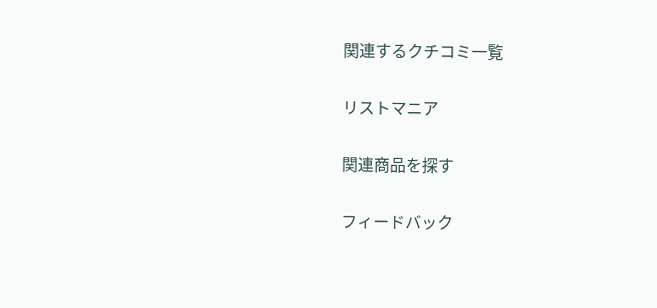関連するクチコミ一覧


リストマニア


関連商品を探す


フィードバック